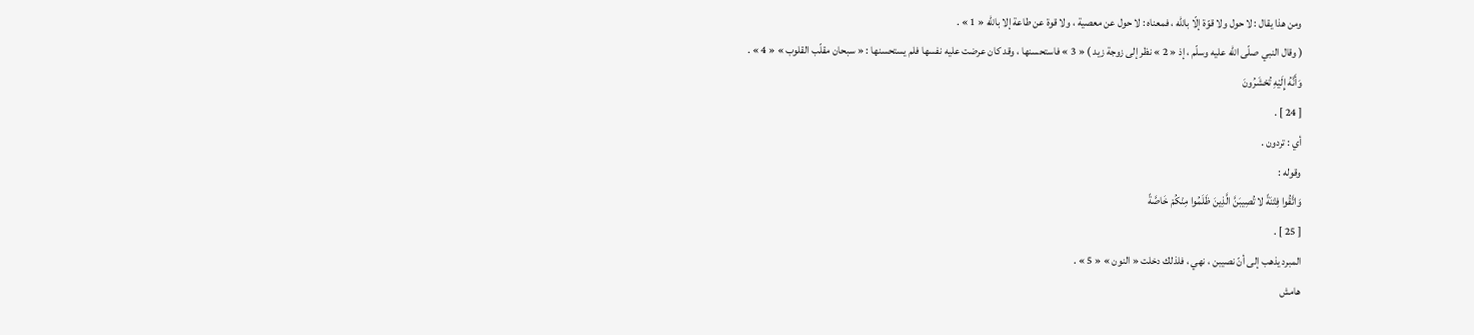ومن هذا يقال : لا حول ولا قوّة إلّا باللّه ، فمعناه : لا حول عن معصية ، ولا قوة عن طاعة إلا باللّه « 1 » .
( وقال النبي صلّى اللّه عليه وسلّم ، إذ « 2 » نظر إلى زوجة زيد ) « 3 » فاستحسنها ، وقد كان عرضت عليه نفسها فلم يستحسنها : « سبحان مقلّب القلوب » « 4 » .
وَأَنَّهُ إِلَيْهِ تُحْشَرُونَ
[ 24 ] .
أي : تردون .
وقوله :
وَاتَّقُوا فِتْنَةً لا تُصِيبَنَّ الَّذِينَ ظَلَمُوا مِنْكُمْ خَاصَّةً
[ 25 ] .
المبرد يذهب إلى أنّ نصيبن ، نهي ، فلذلك دخلت « النون » « 5 » .
هامش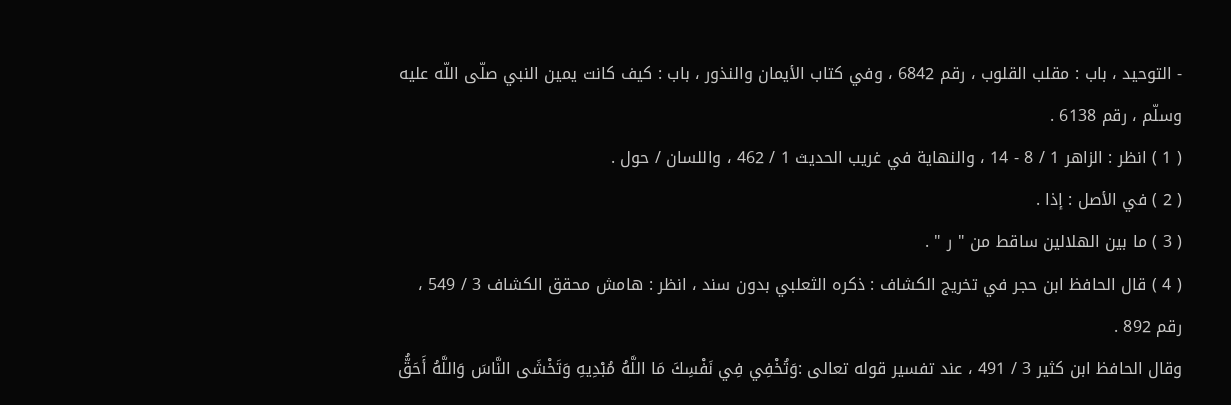- التوحيد ، باب : مقلب القلوب ، رقم 6842 ، وفي كتاب الأيمان والنذور ، باب : كيف كانت يمين النبي صلّى اللّه عليه وسلّم ، رقم 6138 .
( 1 ) انظر : الزاهر 1 / 8 - 14 ، والنهاية في غريب الحديث 1 / 462 ، واللسان / حول .
( 2 ) في الأصل : إذا .
( 3 ) ما بين الهلالين ساقط من " ر " .
( 4 ) قال الحافظ ابن حجر في تخريج الكشاف : ذكره الثعلبي بدون سند ، انظر : هامش محقق الكشاف 3 / 549 ، رقم 892 .
وقال الحافظ ابن كثير 3 / 491 ، عند تفسير قوله تعالى :وَتُخْفِي فِي نَفْسِكَ مَا اللَّهُ مُبْدِيهِ وَتَخْشَى النَّاسَ وَاللَّهُ أَحَقُّ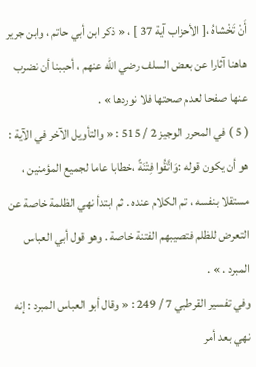أَنْ تَخْشاهُ ،[ الأحزاب آية 37 ] ، « ذكر ابن أبي حاتم ، وابن جرير هاهنا آثارا عن بعض السلف رضي اللّه عنهم ، أحببنا أن نضرب عنها صفحا لعدم صحتها فلا نوردها » .
( 5 ) في المحرر الوجيز 2 / 515 : « والتأويل الآخر في الآية : هو أن يكون قوله :وَاتَّقُوا فِتْنَةً ،خطابا عاما لجميع المؤمنين ، مستقلا بنفسه ، تم الكلام عنده . ثم ابتدأ نهي الظلمة خاصة عن التعرض للظلم فتصيبهم الفتنة خاصة . وهو قول أبي العباس المبرد . » .
وفي تفسير القرطبي 7 / 249 : « وقال أبو العباس المبرد : إنه نهي بعد أمر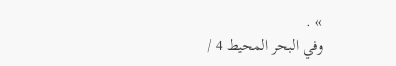» .
وفي البحر المحيط 4 /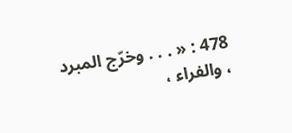478 : « . . . وخرّج المبرد ، والفراء ،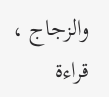والزجاج ، قراءة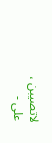لاتصيبن ، على -